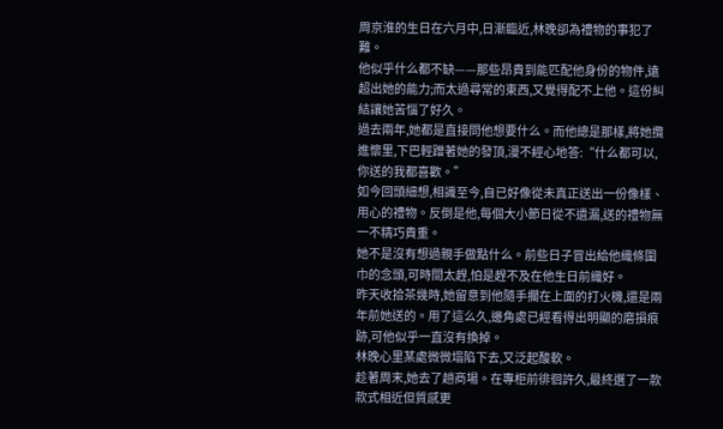周京淮的生日在六月中,日漸臨近,林晚卻為禮物的事犯了難。
他似乎什么都不缺——那些昂貴到能匹配他身份的物件,遠超出她的能力;而太過尋常的東西,又覺得配不上他。這份糾結讓她苦惱了好久。
過去兩年,她都是直接問他想要什么。而他總是那樣,將她攬進懷里,下巴輕蹭著她的發頂,漫不經心地答:“什么都可以,你送的我都喜歡。”
如今回頭細想,相識至今,自已好像從未真正送出一份像樣、用心的禮物。反倒是他,每個大小節日從不遺漏,送的禮物無一不精巧貴重。
她不是沒有想過親手做點什么。前些日子冒出給他織條圍巾的念頭,可時間太趕,怕是趕不及在他生日前織好。
昨天收拾茶幾時,她留意到他隨手擱在上面的打火機,還是兩年前她送的。用了這么久,邊角處已經看得出明顯的磨損痕跡,可他似乎一直沒有換掉。
林晚心里某處微微塌陷下去,又泛起酸軟。
趁著周末,她去了趟商場。在專柜前徘徊許久,最終選了一款款式相近但質感更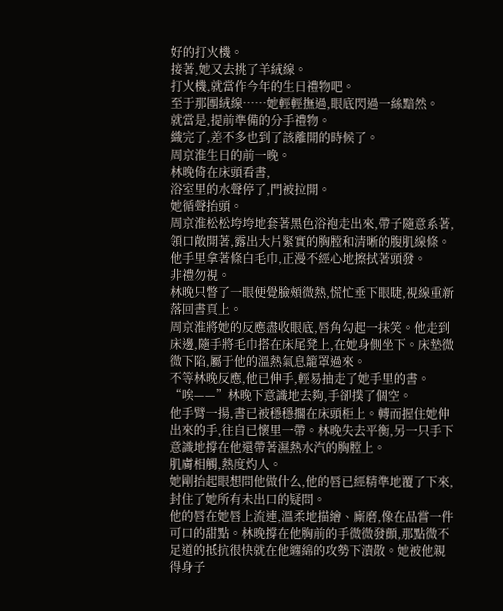好的打火機。
接著,她又去挑了羊絨線。
打火機,就當作今年的生日禮物吧。
至于那團絨線……她輕輕撫過,眼底閃過一絲黯然。
就當是,提前準備的分手禮物。
織完了,差不多也到了該離開的時候了。
周京淮生日的前一晚。
林晚倚在床頭看書,
浴室里的水聲停了,門被拉開。
她循聲抬頭。
周京淮松松垮垮地套著黑色浴袍走出來,帶子隨意系著,領口敞開著,露出大片緊實的胸膛和清晰的腹肌線條。他手里拿著條白毛巾,正漫不經心地擦拭著頭發。
非禮勿視。
林晚只瞥了一眼便覺臉頰微熱,慌忙垂下眼睫,視線重新落回書頁上。
周京淮將她的反應盡收眼底,唇角勾起一抹笑。他走到床邊,隨手將毛巾搭在床尾凳上,在她身側坐下。床墊微微下陷,屬于他的溫熱氣息籠罩過來。
不等林晚反應,他已伸手,輕易抽走了她手里的書。
“唉——”林晚下意識地去夠,手卻撲了個空。
他手臂一揚,書已被穩穩擱在床頭柜上。轉而握住她伸出來的手,往自已懷里一帶。林晚失去平衡,另一只手下意識地撐在他還帶著濕熱水汽的胸膛上。
肌膚相觸,熱度灼人。
她剛抬起眼想問他做什么,他的唇已經精準地覆了下來,封住了她所有未出口的疑問。
他的唇在她唇上流連,溫柔地描繪、廝磨,像在品嘗一件可口的甜點。林晚撐在他胸前的手微微發顫,那點微不足道的抵抗很快就在他纏綿的攻勢下潰散。她被他親得身子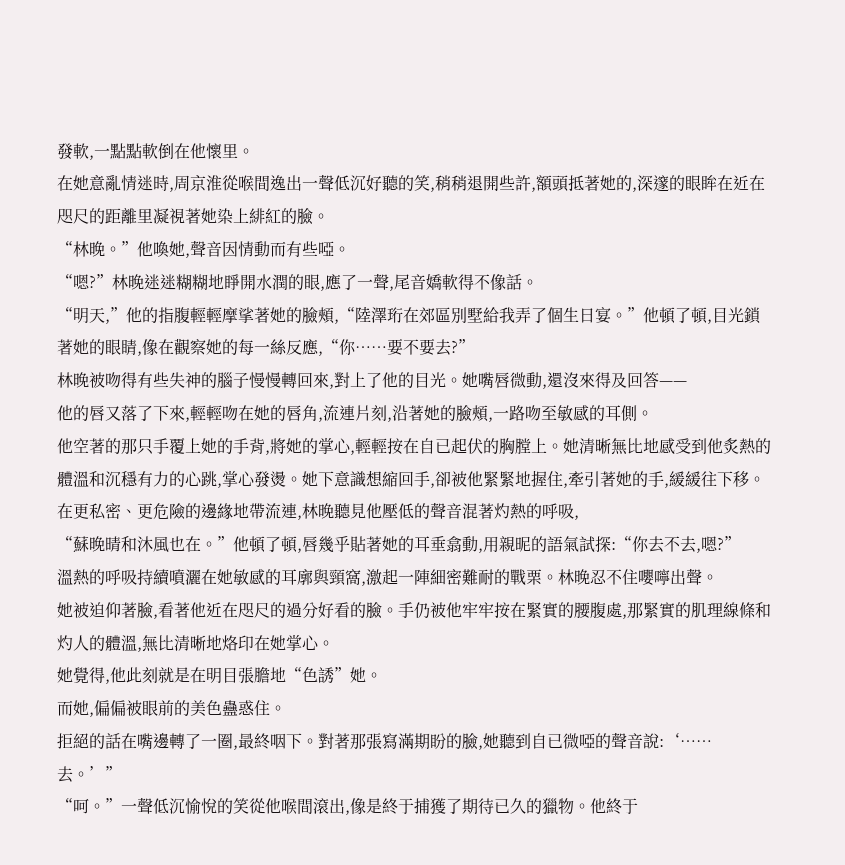發軟,一點點軟倒在他懷里。
在她意亂情迷時,周京淮從喉間逸出一聲低沉好聽的笑,稍稍退開些許,額頭抵著她的,深邃的眼眸在近在咫尺的距離里凝視著她染上緋紅的臉。
“林晚。”他喚她,聲音因情動而有些啞。
“嗯?”林晚迷迷糊糊地睜開水潤的眼,應了一聲,尾音嬌軟得不像話。
“明天,”他的指腹輕輕摩挲著她的臉頰,“陸澤珩在郊區別墅給我弄了個生日宴。”他頓了頓,目光鎖著她的眼睛,像在觀察她的每一絲反應,“你……要不要去?”
林晚被吻得有些失神的腦子慢慢轉回來,對上了他的目光。她嘴唇微動,還沒來得及回答——
他的唇又落了下來,輕輕吻在她的唇角,流連片刻,沿著她的臉頰,一路吻至敏感的耳側。
他空著的那只手覆上她的手背,將她的掌心,輕輕按在自已起伏的胸膛上。她清晰無比地感受到他炙熱的體溫和沉穩有力的心跳,掌心發燙。她下意識想縮回手,卻被他緊緊地握住,牽引著她的手,緩緩往下移。
在更私密、更危險的邊緣地帶流連,林晚聽見他壓低的聲音混著灼熱的呼吸,
“蘇晚晴和沐風也在。”他頓了頓,唇幾乎貼著她的耳垂翕動,用親昵的語氣試探:“你去不去,嗯?”
溫熱的呼吸持續噴灑在她敏感的耳廓與頸窩,激起一陣細密難耐的戰栗。林晚忍不住嚶嚀出聲。
她被迫仰著臉,看著他近在咫尺的過分好看的臉。手仍被他牢牢按在緊實的腰腹處,那緊實的肌理線條和灼人的體溫,無比清晰地烙印在她掌心。
她覺得,他此刻就是在明目張膽地“色誘”她。
而她,偏偏被眼前的美色蠱惑住。
拒絕的話在嘴邊轉了一圈,最終咽下。對著那張寫滿期盼的臉,她聽到自已微啞的聲音說:‘……去。’”
“呵。”一聲低沉愉悅的笑從他喉間滾出,像是終于捕獲了期待已久的獵物。他終于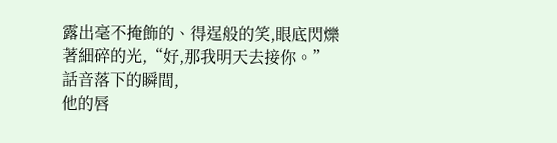露出毫不掩飾的、得逞般的笑,眼底閃爍著細碎的光,“好,那我明天去接你。”
話音落下的瞬間,
他的唇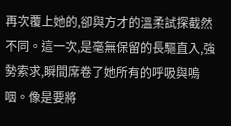再次覆上她的,卻與方才的溫柔試探截然不同。這一次,是毫無保留的長驅直入,強勢索求,瞬間席卷了她所有的呼吸與嗚咽。像是要將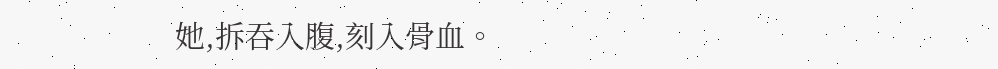她,拆吞入腹,刻入骨血。